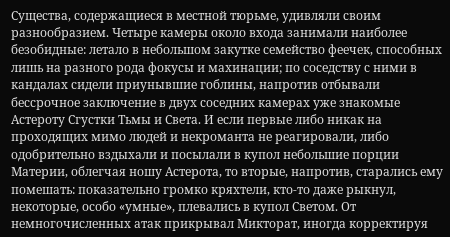Существа, содержащиеся в местной тюрьме, удивляли своим разнообразием. Четыре камеры около входа занимали наиболее безобидные: летало в небольшом закутке семейство феечек, способных лишь на разного рода фокусы и махинации; по соседству с ними в кандалах сидели приунывшие гоблины, напротив отбывали бессрочное заключение в двух соседних камерах уже знакомые Астероту Сгустки Тьмы и Света. И если первые либо никак на проходящих мимо людей и некроманта не реагировали, либо одобрительно вздыхали и посылали в купол небольшие порции Материи, облегчая ношу Астерота, то вторые, напротив, старались ему помешать: показательно громко кряхтели, кто-то даже рыкнул, некоторые, особо «умные», плевались в купол Светом. От немногочисленных атак прикрывал Микторат, иногда корректируя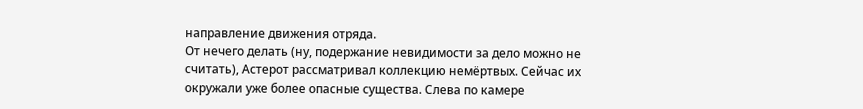направление движения отряда.
От нечего делать (ну, подержание невидимости за дело можно не считать), Астерот рассматривал коллекцию немёртвых. Сейчас их окружали уже более опасные существа. Слева по камере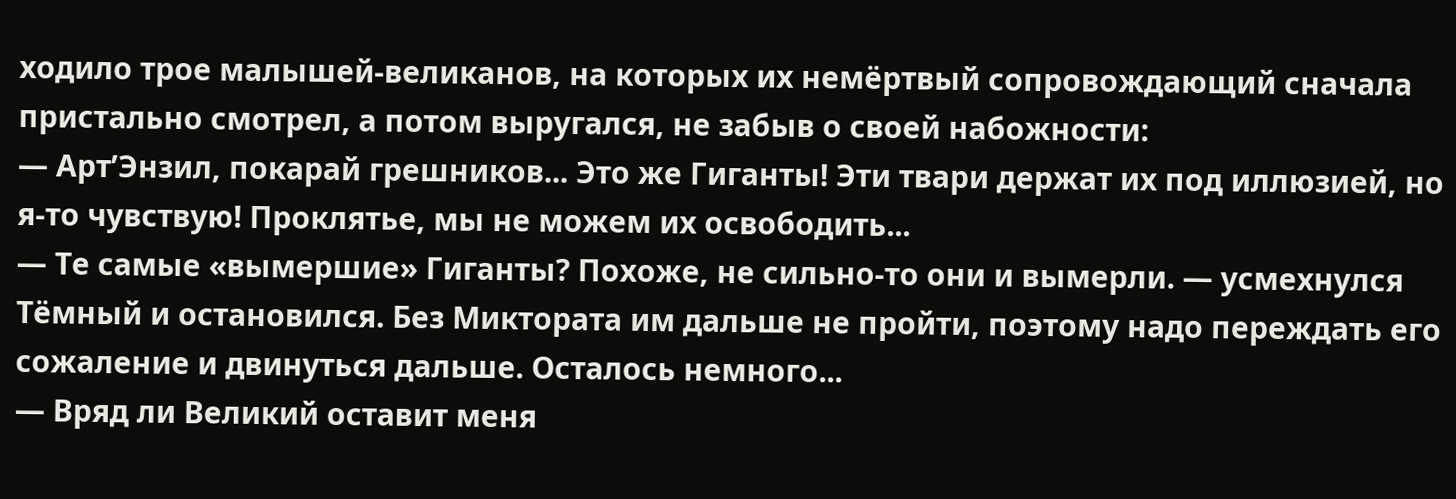ходило трое малышей-великанов, на которых их немёртвый сопровождающий сначала пристально смотрел, а потом выругался, не забыв о своей набожности:
— Арт’Энзил, покарай грешников... Это же Гиганты! Эти твари держат их под иллюзией, но я-то чувствую! Проклятье, мы не можем их освободить...
— Те самые «вымершие» Гиганты? Похоже, не сильно-то они и вымерли. — усмехнулся Тёмный и остановился. Без Миктората им дальше не пройти, поэтому надо переждать его сожаление и двинуться дальше. Осталось немного...
— Вряд ли Великий оставит меня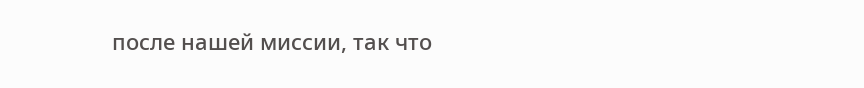после нашей миссии, так что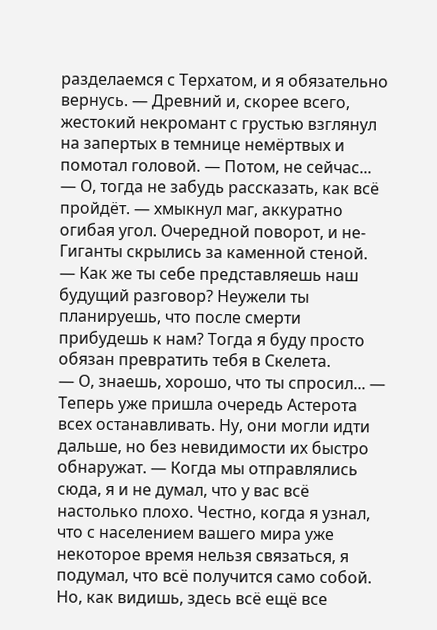разделаемся с Терхатом, и я обязательно вернусь. — Древний и, скорее всего, жестокий некромант с грустью взглянул на запертых в темнице немёртвых и помотал головой. — Потом, не сейчас...
— О, тогда не забудь рассказать, как всё пройдёт. — хмыкнул маг, аккуратно огибая угол. Очередной поворот, и не-Гиганты скрылись за каменной стеной.
— Как же ты себе представляешь наш будущий разговор? Неужели ты планируешь, что после смерти прибудешь к нам? Тогда я буду просто обязан превратить тебя в Скелета.
— О, знаешь, хорошо, что ты спросил... — Теперь уже пришла очередь Астерота всех останавливать. Ну, они могли идти дальше, но без невидимости их быстро обнаружат. — Когда мы отправлялись сюда, я и не думал, что у вас всё настолько плохо. Честно, когда я узнал, что с населением вашего мира уже некоторое время нельзя связаться, я подумал, что всё получится само собой. Но, как видишь, здесь всё ещё все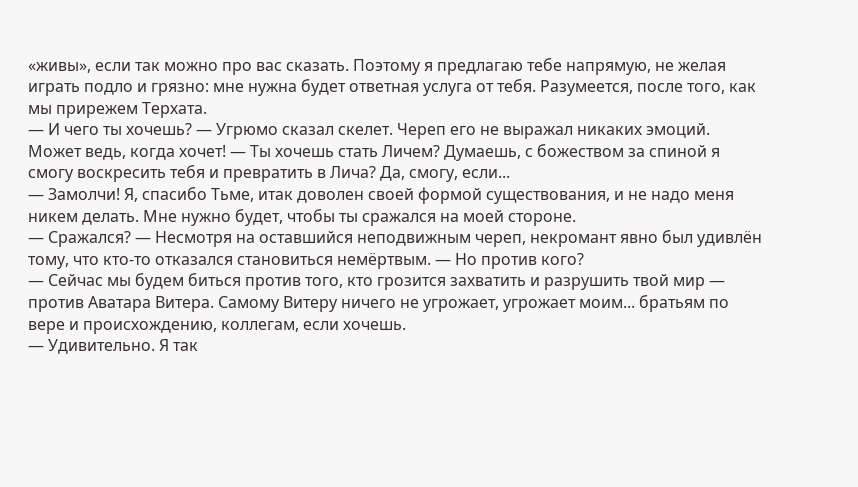«живы», если так можно про вас сказать. Поэтому я предлагаю тебе напрямую, не желая играть подло и грязно: мне нужна будет ответная услуга от тебя. Разумеется, после того, как мы прирежем Терхата.
— И чего ты хочешь? — Угрюмо сказал скелет. Череп его не выражал никаких эмоций. Может ведь, когда хочет! — Ты хочешь стать Личем? Думаешь, с божеством за спиной я смогу воскресить тебя и превратить в Лича? Да, смогу, если...
— Замолчи! Я, спасибо Тьме, итак доволен своей формой существования, и не надо меня никем делать. Мне нужно будет, чтобы ты сражался на моей стороне.
— Сражался? — Несмотря на оставшийся неподвижным череп, некромант явно был удивлён тому, что кто-то отказался становиться немёртвым. — Но против кого?
— Сейчас мы будем биться против того, кто грозится захватить и разрушить твой мир — против Аватара Витера. Самому Витеру ничего не угрожает, угрожает моим... братьям по вере и происхождению, коллегам, если хочешь.
— Удивительно. Я так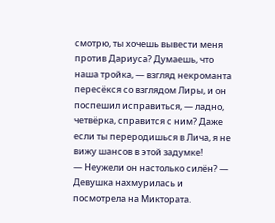смотрю, ты хочешь вывести меня против Дариуса? Думаешь, что наша тройка, — взгляд некроманта пересёкся со взглядом Лиры, и он поспешил исправиться, — ладно, четвёрка, справится с ним? Даже если ты переродишься в Лича, я не вижу шансов в этой задумке!
— Неужели он настолько силён? — Девушка нахмурилась и посмотрела на Миктората.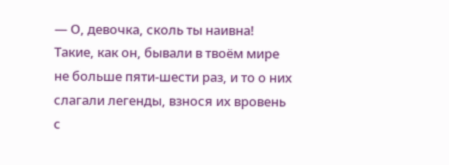— О, девочка, сколь ты наивна! Такие, как он, бывали в твоём мире не больше пяти-шести раз, и то о них слагали легенды, взнося их вровень с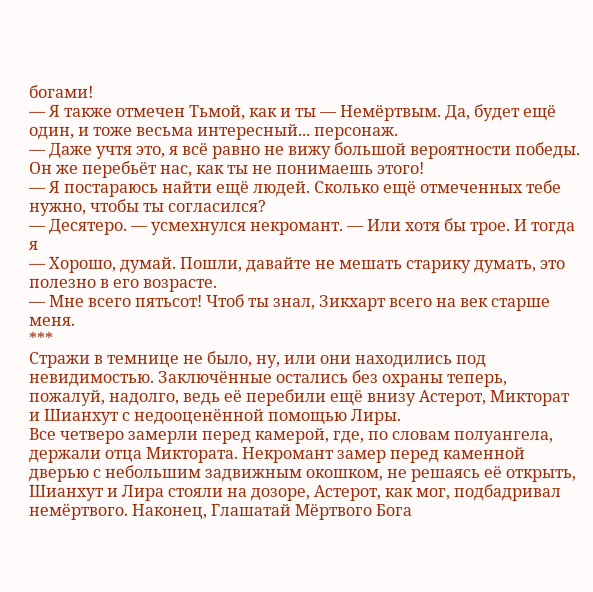богами!
— Я также отмечен Тьмой, как и ты — Немёртвым. Да, будет ещё один, и тоже весьма интересный... персонаж.
— Даже учтя это, я всё равно не вижу большой вероятности победы. Он же перебьёт нас, как ты не понимаешь этого!
— Я постараюсь найти ещё людей. Сколько ещё отмеченных тебе нужно, чтобы ты согласился?
— Десятеро. — усмехнулся некромант. — Или хотя бы трое. И тогда я
— Хорошо, думай. Пошли, давайте не мешать старику думать, это полезно в его возрасте.
— Мне всего пятьсот! Чтоб ты знал, Зикхарт всего на век старше меня.
***
Стражи в темнице не было, ну, или они находились под невидимостью. Заключённые остались без охраны теперь, пожалуй, надолго, ведь её перебили ещё внизу Астерот, Микторат и Шианхут с недооценённой помощью Лиры.
Все четверо замерли перед камерой, где, по словам полуангела, держали отца Миктората. Некромант замер перед каменной дверью с небольшим задвижным окошком, не решаясь её открыть, Шианхут и Лира стояли на дозоре, Астерот, как мог, подбадривал немёртвого. Наконец, Глашатай Мёртвого Бога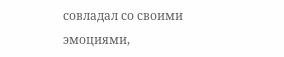совладал со своими эмоциями,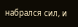набрался сил, и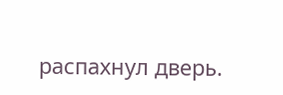распахнул дверь.